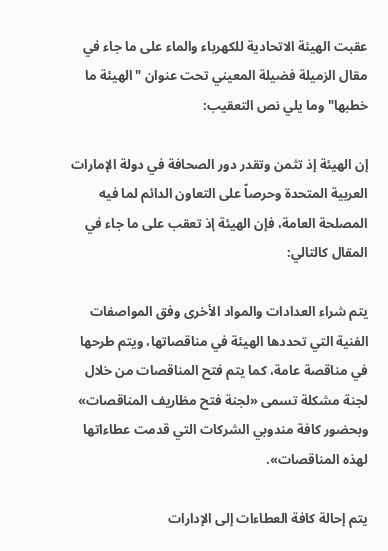عقبت الهيئة الاتحادية للكهرباء والماء على ما جاء في مقال الزميلة فضيلة المعيني تحت عنوان "الهيئة ما خطبها" وما يلي نص التعقيب:

إن الهيئة إذ تثمن وتقدر دور الصحافة في دولة الإمارات العربية المتحدة وحرصاً على التعاون الدائم لما فيه المصلحة العامة، فإن الهيئة إذ تعقب على ما جاء في المقال كالتالي:

يتم شراء العدادات والمواد الأخرى وفق المواصفات الفنية التي تحددها الهيئة في مناقصاتها، ويتم طرحها في مناقصة عامة، كما يتم فتح المناقصات من خلال لجنة مشكلة تسمى «لجنة فتح مظاريف المناقصات» وبحضور كافة مندوبي الشركات التي قدمت عطاءاتها لهذه المناقصات».

يتم إحالة كافة العطاءات إلى الإدارات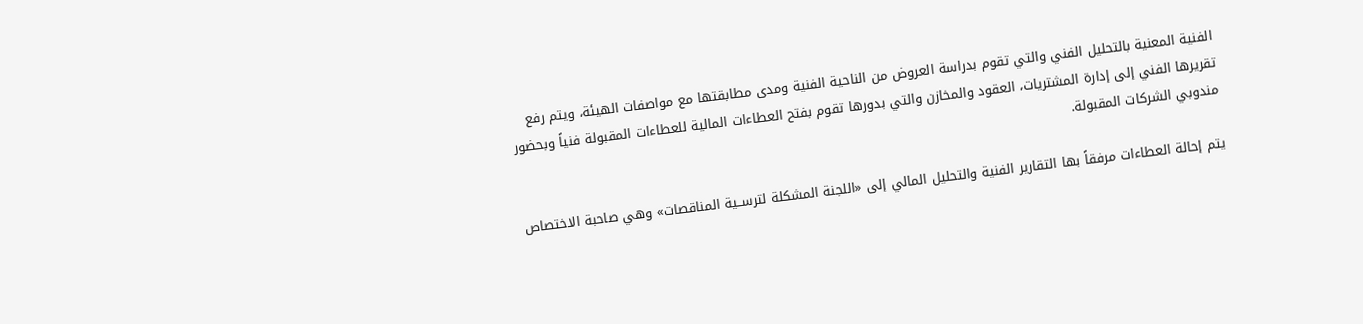الفنية المعنية بالتحليل الفني والتي تقوم بدراسة العروض من الناحية الفنية ومدى مطابقتها مع مواصفات الهيئة، ويتم رفع تقريرها الفني إلى إدارة المشتريات، العقود والمخازن والتي بدورها تقوم بفتح العطاءات المالية للعطاءات المقبولة فنياً وبحضور مندوبي الشركات المقبولة.

يتم إحالة العطاءات مرفقاً بها التقارير الفنية والتحليل المالي إلى «اللجنة المشكلة لترســية المناقصات» وهي صاحبة الاختصاص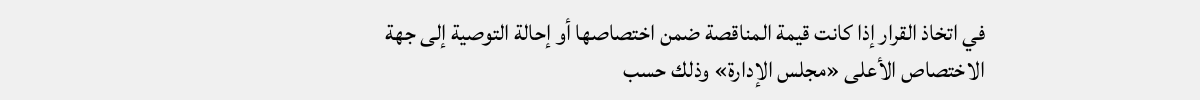في اتخاذ القرار إذا كانت قيمة المناقصة ضمن اختصاصها أو إحالة التوصية إلى جهة الاختصاص الأعلى «مجلس الإدارة» وذلك حسب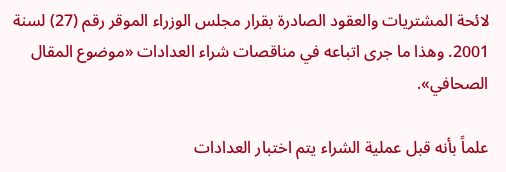لائحة المشتريات والعقود الصادرة بقرار مجلس الوزراء الموقر رقم (27) لسنة 2001. وهذا ما جرى اتباعه في مناقصات شراء العدادات «موضوع المقال الصحافي».

علماً بأنه قبل عملية الشراء يتم اختبار العدادات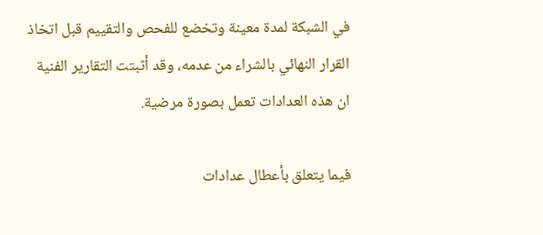في الشبكة لمدة معينة وتخضع للفحص والتقييم قبل اتخاذ القرار النهائي بالشراء من عدمه، وقد أثبتت التقارير الفنية ان هذه العدادات تعمل بصورة مرضية.

فيما يتعلق بأعطال عدادات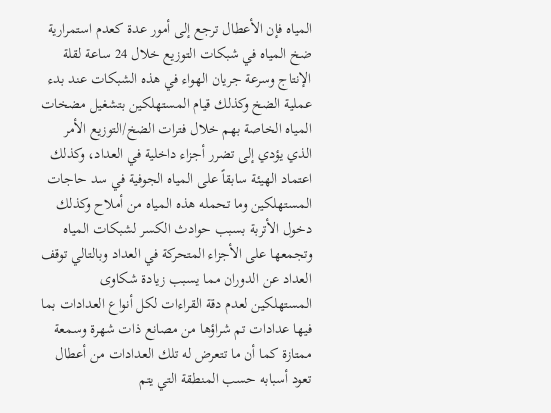المياه فإن الأعطال ترجع إلى أمور عدة كعدم استمرارية ضخ المياه في شبكات التوزيع خلال 24 ساعة لقلة الإنتاج وسرعة جريان الهواء في هذه الشبكات عند بدء عملية الضخ وكذلك قيام المستهلكين بتشغيل مضخات المياه الخاصة بهم خلال فترات الضخ/التوزيع الأمر الذي يؤدي إلى تضرر أجزاء داخلية في العداد، وكذلك اعتماد الهيئة سابقاً على المياه الجوفية في سد حاجات المستهلكين وما تحمله هذه المياه من أملاح وكذلك دخول الأتربة بسبب حوادث الكسر لشبكات المياه وتجمعها على الأجزاء المتحركة في العداد وبالتالي توقف العداد عن الدوران مما يسبب زيادة شكاوى المستهلكين لعدم دقة القراءات لكل أنواع العدادات بما فيها عدادات تم شراؤها من مصانع ذات شهرة وسمعة ممتازة كما أن ما تتعرض له تلك العدادات من أعطال تعود أسبابه حسب المنطقة التي يتم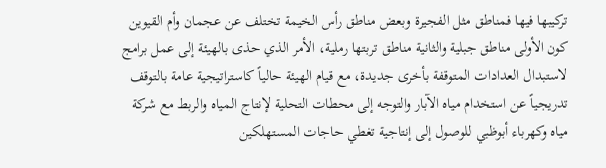تركيبها فيها فمناطق مثل الفجيرة وبعض مناطق رأس الخيمة تختلف عن عجمان وأم القيوين كون الأولى مناطق جبلية والثانية مناطق تربتها رملية، الأمر الذي حذى بالهيئة إلى عمل برامج لاستبدال العدادات المتوقفة بأخرى جديدة، مع قيام الهيئة حالياً كاستراتيجية عامة بالتوقف تدريجياً عن استخدام مياه الآبار والتوجه إلى محطات التحلية لإنتاج المياه والربط مع شركة مياه وكهرباء أبوظبي للوصول إلى إنتاجية تغطي حاجات المستهلكين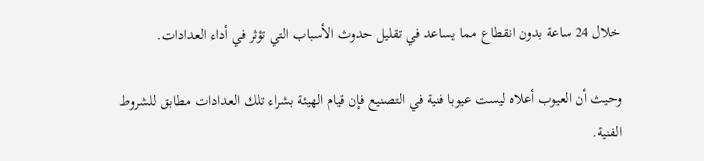خلال 24 ساعة بدون انقطاع مما يساعد في تقليل حدوث الأسباب التي تؤثر في أداء العدادات.

وحيث أن العيوب أعلاه ليست عيوبا فنية في التصنيع فإن قيام الهيئة بشراء تلك العدادات مطابق للشروط الفنية.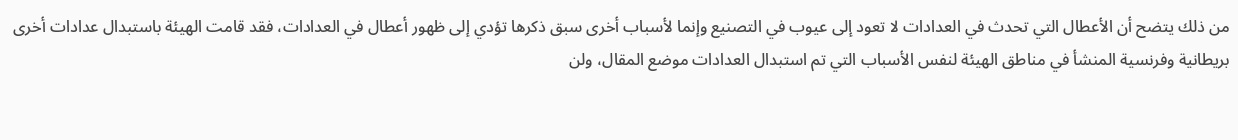من ذلك يتضح أن الأعطال التي تحدث في العدادات لا تعود إلى عيوب في التصنيع وإنما لأسباب أخرى سبق ذكرها تؤدي إلى ظهور أعطال في العدادات، فقد قامت الهيئة باستبدال عدادات أخرى بريطانية وفرنسية المنشأ في مناطق الهيئة لنفس الأسباب التي تم استبدال العدادات موضع المقال، ولن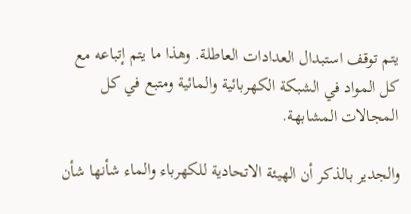يتم توقف استبدال العدادات العاطلة. وهذا ما يتم إتباعه مع كل المواد في الشبكة الكهربائية والمائية ومتبع في كل المجالات المشابهة.

والجدير بالذكر أن الهيئة الاتحادية للكهرباء والماء شأنها شأن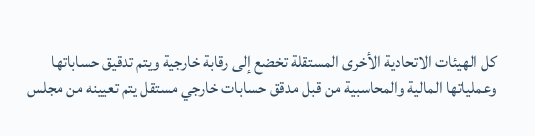كل الهيئات الاتحادية الأخرى المستقلة تخضع إلى رقابة خارجية ويتم تدقيق حساباتها وعملياتها المالية والمحاسبية من قبل مدقق حسابات خارجي مستقل يتم تعيينه من مجلس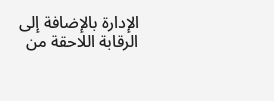الإدارة بالإضافة إلى الرقابة اللاحقة من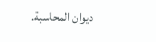ديوان المحاسبة.